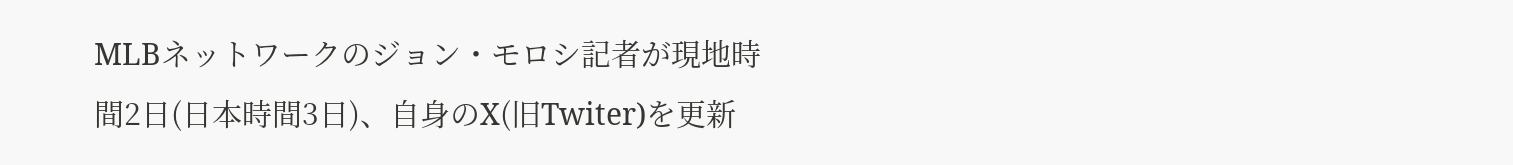MLBネットワークのジョン・モロシ記者が現地時間2日(日本時間3日)、自身のX(旧Twiter)を更新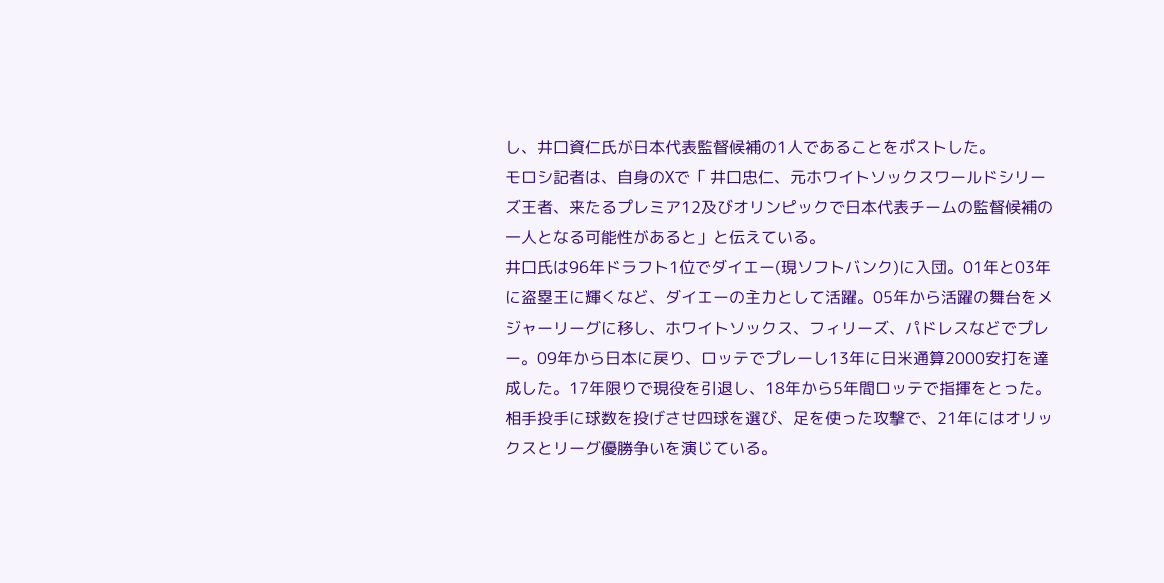し、井口資仁氏が日本代表監督候補の1人であることをポストした。
モロシ記者は、自身のXで「 井口忠仁、元ホワイトソックスワールドシリーズ王者、来たるプレミア12及びオリンピックで日本代表チームの監督候補の一人となる可能性があると」と伝えている。
井口氏は96年ドラフト1位でダイエー(現ソフトバンク)に入団。01年と03年に盗塁王に輝くなど、ダイエーの主力として活躍。05年から活躍の舞台をメジャーリーグに移し、ホワイトソックス、フィリーズ、パドレスなどでプレー。09年から日本に戻り、ロッテでプレーし13年に日米通算2000安打を達成した。17年限りで現役を引退し、18年から5年間ロッテで指揮をとった。相手投手に球数を投げさせ四球を選び、足を使った攻撃で、21年にはオリックスとリーグ優勝争いを演じている。